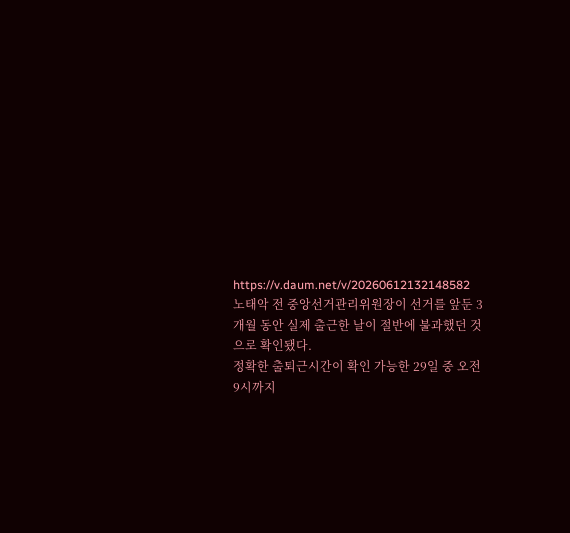https://v.daum.net/v/20260612132148582
노태악 전 중앙선거관리위원장이 선거를 앞둔 3개월 동안 실제 출근한 날이 절반에 불과했던 것으로 확인됐다.
정확한 출퇴근시간이 확인 가능한 29일 중 오전 9시까지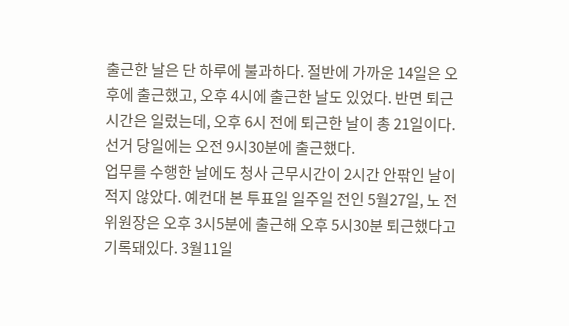출근한 날은 단 하루에 불과하다. 절반에 가까운 14일은 오후에 출근했고, 오후 4시에 출근한 날도 있었다. 반면 퇴근 시간은 일렀는데, 오후 6시 전에 퇴근한 날이 총 21일이다. 선거 당일에는 오전 9시30분에 출근했다.
업무를 수행한 날에도 청사 근무시간이 2시간 안팎인 날이 적지 않았다. 예컨대 본 투표일 일주일 전인 5월27일, 노 전 위원장은 오후 3시5분에 출근해 오후 5시30분 퇴근했다고 기록돼있다. 3월11일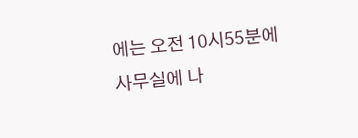에는 오전 10시55분에 사무실에 나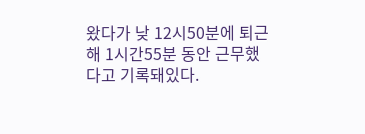왔다가 낮 12시50분에 퇴근해 1시간55분 동안 근무했다고 기록돼있다.